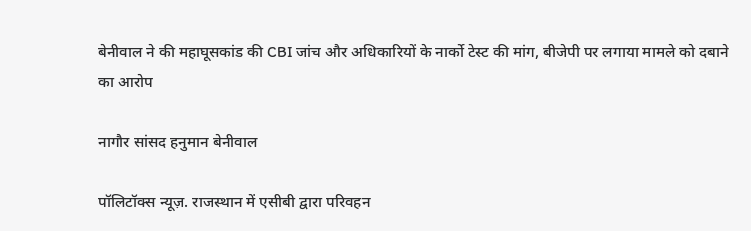बेनीवाल ने की महाघूसकांड की CBI जांच और अधिकारियों के नार्को टेस्ट की मांग, बीजेपी पर लगाया मामले को दबाने का आरोप

नागौर सांसद हनुमान बेनीवाल

पॉलिटॉक्स न्यूज़. राजस्थान में एसीबी द्वारा परिवहन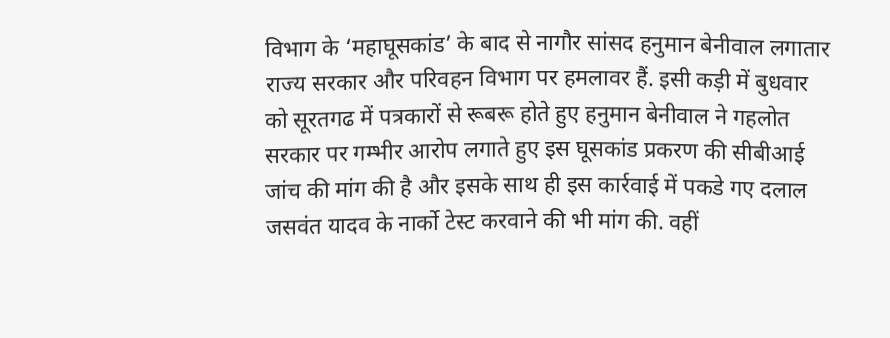विभाग के ‘महाघूसकांड’ के बाद से नागौर सांसद हनुमान बेनीवाल लगातार राज्य सरकार और परिवहन विभाग पर हमलावर हैं. इसी कड़ी में बुधवार को सूरतगढ में पत्रकारों से रूबरू होते हुए हनुमान बेनीवाल ने गहलोत सरकार पर गम्भीर आरोप लगाते हुए इस घूसकांड प्रकरण की सीबीआई जांच की मांग की है और इसके साथ ही इस कार्रवाई में पकडे गए दलाल जसवंत यादव के नार्को टेस्ट करवाने की भी मांग की. वहीं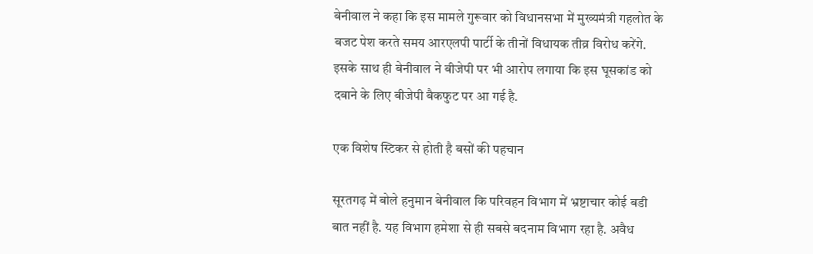बेनीवाल ने कहा कि इस मामले गुरूवार को विधानसभा में मुख्यमंत्री गहलोत के बजट पेश करते समय आरएलपी पार्टी के तीनों विधायक तीव्र विरोध करेंगे. इसके साथ ही बेनीवाल ने बीजेपी पर भी आरोप लगाया कि इस घूसकांड को दबाने के लिए बीजेपी बैकफुट पर आ गई है.

एक विशेष स्टिकर से होती है बसों की पहचान

सूरतगढ़ में बोले हनुमान बेनीवाल कि परिवहन विभाग में भ्रष्टाचार कोई बडी बात नहीं है. यह विभाग हमेशा से ही सबसे बदनाम विभाग रहा है. अवैध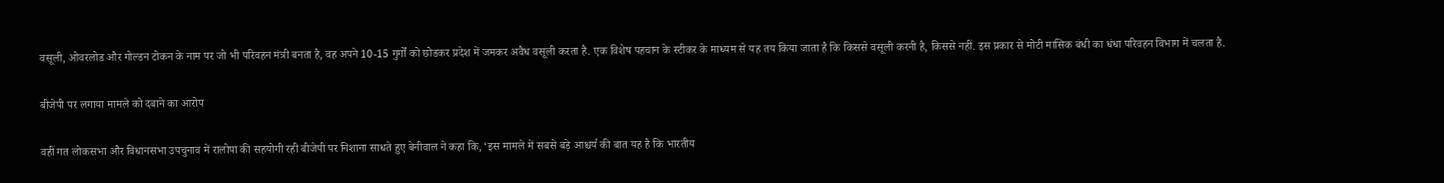वसूली, ओवरलोड और गोल्डन टोकन के नाम पर जो भी परिवहन मंत्री बनता है, वह अपने 10-15 गुर्गों को छोडकर प्रदेश में जमकर अवैध वसूली करता है. एक विशेष पहचान के स्टीकर के माध्यम से यह तय किया जाता है कि किससे वसूली करनी है, किससे नहीं. इस प्रकार से मोटी मासिक बंधी का धंधा परिवहन विभाग में चलता है.

बीजेपी पर लगाया मामले को दबाने का आरोप

वहीं गत लोकसभा और विधानसभा उपचुनाव में रालोपा की सहयोगी रही बीजेपी पर निशाना साधते हुए बेनीवाल ने कहा कि, ‘इस मामले में सबसे बड़े आश्चर्य की बात यह है कि भारतीय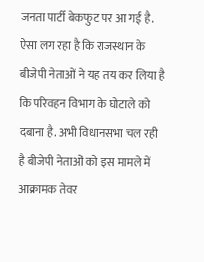जनता पार्टी बेकफुट पर आ गई है. ऐसा लग रहा है कि राजस्थान के बीजेपी नेताओं ने यह तय कर लिया है कि परिवहन विभाग के घोटाले को दबाना है. अभी विधानसभा चल रही है बीजेपी नेताओं को इस मामले में आक्रामक तेवर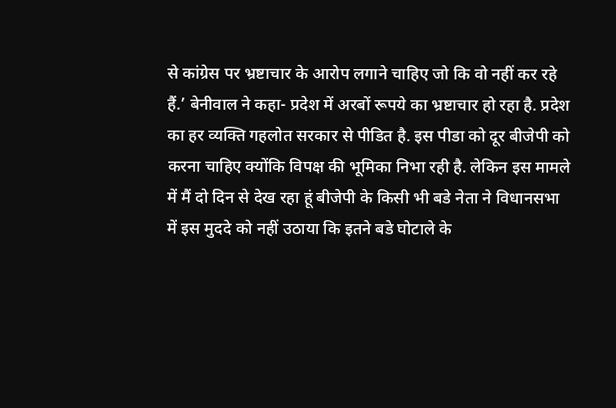से कांग्रेस पर भ्रष्टाचार के आरोप लगाने चाहिए जो कि वो नहीं कर रहे हैं.’ बेनीवाल ने कहा- प्रदेश में अरबों रूपये का भ्रष्टाचार हो रहा है. प्रदेश का हर व्यक्ति गहलोत सरकार से पीडित है. इस पीडा को दूर बीजेपी को करना चाहिए क्योंकि विपक्ष की भूमिका निभा रही है. लेकिन इस मामले में मैं दो दिन से देख रहा हूं बीजेपी के किसी भी बडे नेता ने विधानसभा में इस मुददे को नहीं उठाया कि इतने बडे घोटाले के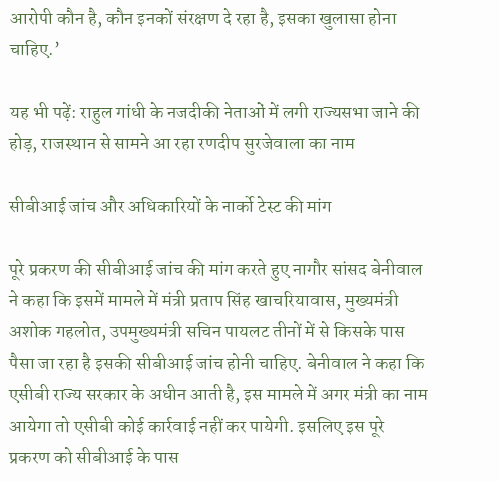आरोपी कौन है, कौन इनकों संरक्षण दे रहा है, इसका खुलासा होना चाहिए.’

यह भी पढ़ें: राहुल गांधी के नजदीकी नेताओं में लगी राज्यसभा जाने की होड़, राजस्थान से सामने आ रहा रणदीप सुरजेवाला का नाम

सीबीआई जांच और अधिकारियों के नार्को टेस्ट की मांग

पूरे प्रकरण की सीबीआई जांच की मांग करते हुए नागौर सांसद बेनीवाल ने कहा कि इसमें मामले में मंत्री प्रताप सिंह खाचरियावास, मुख्यमंत्री अशोक गहलोत, उपमुख्यमंत्री सचिन पायलट तीनों में से किसके पास पैसा जा रहा है इसकी सीबीआई जांच होनी चाहिए. बेनीवाल ने कहा कि एसीबी राज्य सरकार के अधीन आती है, इस मामले में अगर मंत्री का नाम आयेगा तो एसीबी कोई कार्रवाई नहीं कर पायेगी. इसलिए इस पूरे प्रकरण को सीबीआई के पास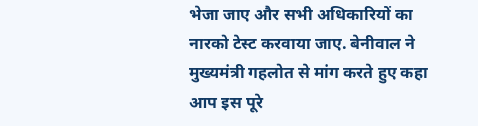भेजा जाए और सभी अधिकारियों का नारको टेस्ट करवाया जाए. बेनीवाल ने मुख्यमंत्री गहलोत से मांग करते हुए कहा आप इस पूरे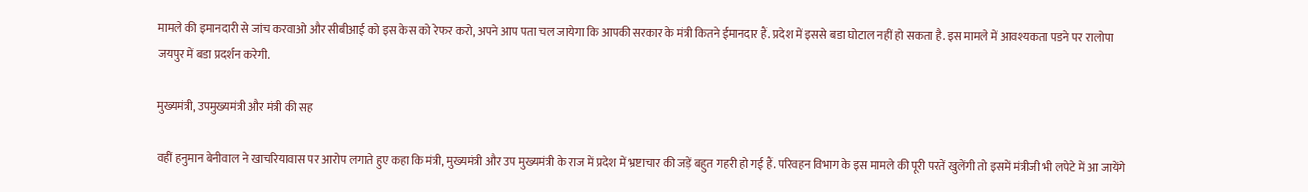मामले की इमानदारी से जांच करवाओ और सीबीआई को इस केस को रेफर करो, अपने आप पता चल जायेगा कि आपकी सरकार के मंत्री कितने ईमानदार हैं. प्रदेश में इससे बडा घोटाल नहीं हो सकता है. इस मामले में आवश्यकता पडने पर रालोपा जयपुर में बडा प्रदर्शन करेगी.

मुख्यमंत्री, उपमुख्यमंत्री और मंत्री की सह

वहीं हनुमान बेनीवाल ने खाचरियावास पर आरोप लगाते हुए कहा कि मंत्री, मुख्यमंत्री और उप मुख्यमंत्री के राज में प्रदेश में भ्रष्टाचार की जड़ें बहुत गहरी हो गई हैं. परिवहन विभाग के इस मामले की पूरी परतें खुलेंगी तो इसमें मंत्रीजी भी लपेटे में आ जायेंगे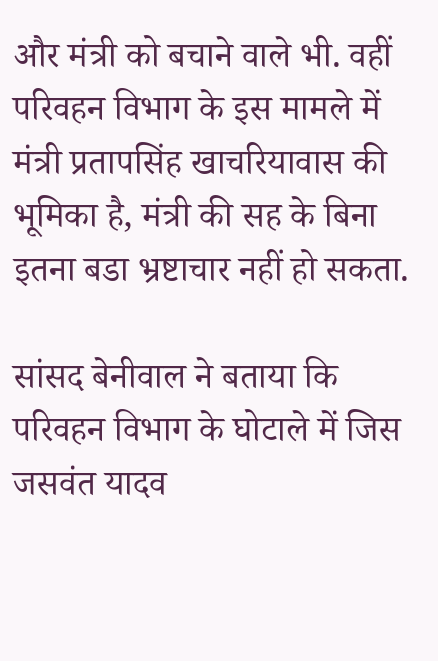और मंत्री को बचाने वाले भी. वहीं परिवहन विभाग के इस मामले में मंत्री प्रतापसिंह खाचरियावास की भूमिका है, मंत्री की सह के बिना इतना बडा भ्रष्टाचार नहीं हो सकता.

सांसद बेनीवाल ने बताया कि परिवहन विभाग के घोटाले में जिस जसवंत यादव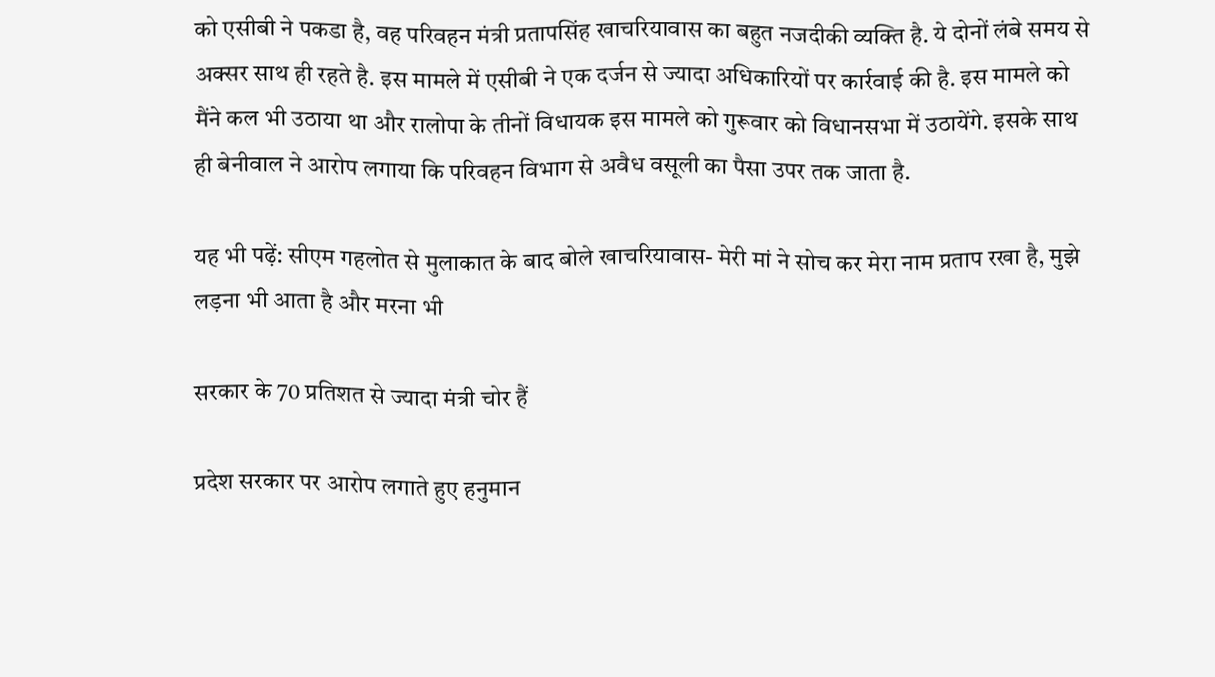को एसीबी ने पकडा है, वह परिवहन मंत्री प्रतापसिंह खाचरियावास का बहुत नजदीकी व्यक्ति है. ये दोनों लंबे समय से अक्सर साथ ही रहते है. इस मामले में एसीबी ने एक दर्जन से ज्यादा अधिकारियों पर कार्रवाई की है. इस मामले को मैंने कल भी उठाया था और रालोपा के तीनों विधायक इस मामले को गुरूवार को विधानसभा में उठायेंगे. इसके साथ ही बेनीवाल ने आरोप लगाया कि परिवहन विभाग से अवैध वसूली का पैसा उपर तक जाता है.

यह भी पढ़ें: सीएम गहलोत से मुलाकात के बाद बोले खाचरियावास- मेरी मां ने सोच कर मेरा नाम प्रताप रखा है, मुझे लड़ना भी आता है और मरना भी

सरकार के 70 प्रतिशत से ज्यादा मंत्री चोर हैं

प्रदेश सरकार पर आरोप लगाते हुए हनुमान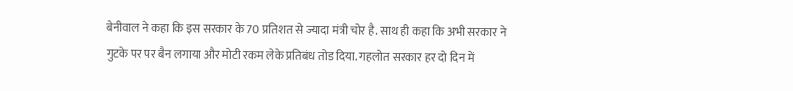बेनीवाल ने कहा कि इस सरकार के 70 प्रतिशत से ज्यादा मंत्री चोर है. साथ ही कहा कि अभी सरकार ने गुटके पर पर बैन लगाया और मोटी रकम लेके प्रतिबंध तोड दिया. गहलोत सरकार हर दो दिन में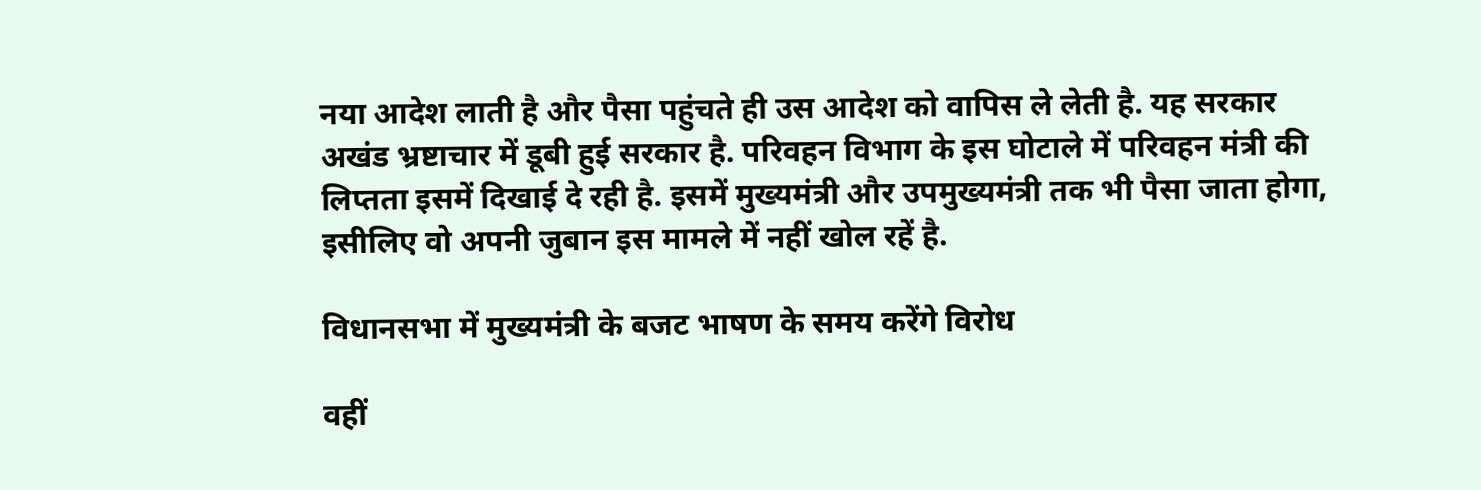नया आदेश लाती है और पैसा पहुंचते ही उस आदेश को वापिस ले लेती है. यह सरकार अखंड भ्रष्टाचार में डूबी हुई सरकार है. परिवहन विभाग के इस घोटाले में परिवहन मंत्री की लिप्तता इसमें दिखाई दे रही है. इसमें मुख्यमंत्री और उपमुख्यमंत्री तक भी पैसा जाता होगा, इसीलिए वो अपनी जुबान इस मामले में नहीं खोल रहें है.

विधानसभा में मुख्यमंत्री के बजट भाषण के समय करेंगे विरोध

वहीं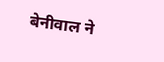बेनीवाल ने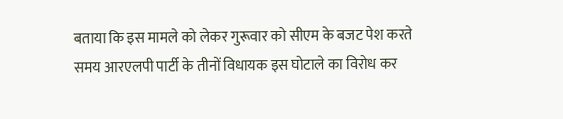बताया कि इस मामले को लेकर गुरूवार को सीएम के बजट पेश करते समय आरएलपी पार्टी के तीनों विधायक इस घोटाले का विरोध कर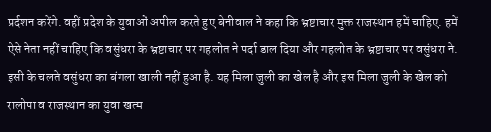प्रर्दशन करेंगे. वहीं प्रदेश के युवाओं अपील करते हुए बेनीवाल ने कहा कि भ्रष्टाचार मुक्त राजस्थान हमें चाहिए. हमें ऐसे नेता नहीं चाहिए कि वसुंधरा के भ्रष्टाचार पर गहलोत ने पर्दा डाल दिया और गहलोत के भ्रष्टाचार पर वसुंधरा ने. इसी के चलते वसुंधरा का बंगला खाली नहीं हुआ है. यह मिला जुली का खेल है और इस मिला जुली के खेल को रालोपा व राजस्थान का युवा खत्म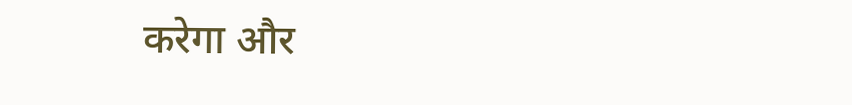करेगा और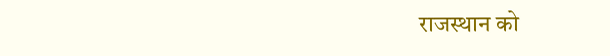राजस्थान को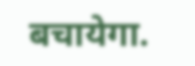बचायेगा.